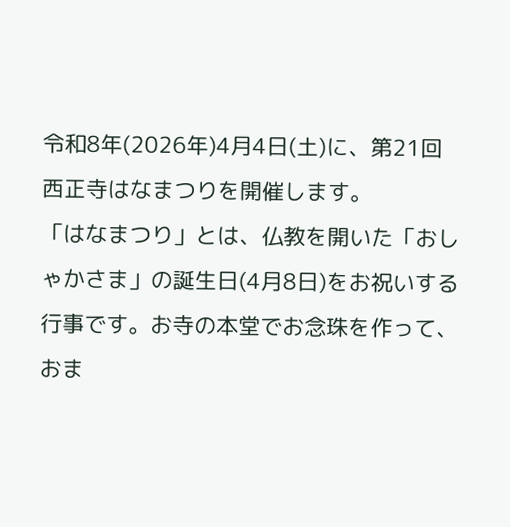令和8年(2026年)4月4日(土)に、第21回 西正寺はなまつりを開催します。
「はなまつり」とは、仏教を開いた「おしゃかさま」の誕生日(4月8日)をお祝いする行事です。お寺の本堂でお念珠を作って、おま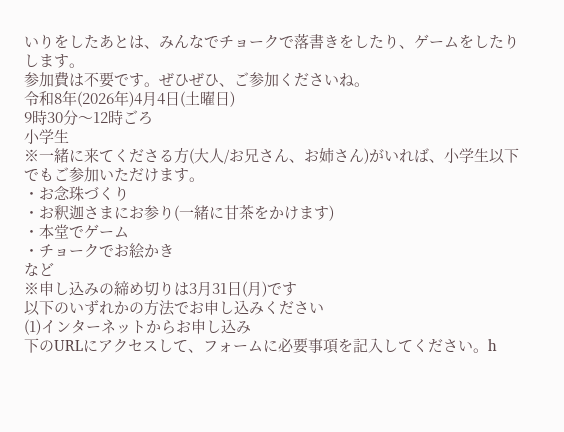いりをしたあとは、みんなでチョークで落書きをしたり、ゲームをしたりします。
参加費は不要です。ぜひぜひ、ご参加くださいね。
令和8年(2026年)4月4日(土曜日)
9時30分〜12時ごろ
小学生
※一緒に来てくださる方(大人/お兄さん、お姉さん)がいれば、小学生以下でもご参加いただけます。
・お念珠づくり
・お釈迦さまにお参り(一緒に甘茶をかけます)
・本堂でゲーム
・チョークでお絵かき
など
※申し込みの締め切りは3月31日(月)です
以下のいずれかの方法でお申し込みください
(1)インターネットからお申し込み
下のURLにアクセスして、フォームに必要事項を記入してください。h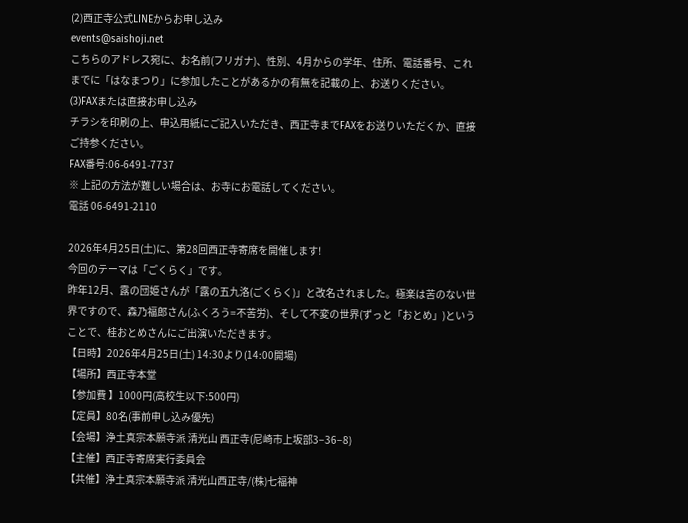(2)西正寺公式LINEからお申し込み
events@saishoji.net
こちらのアドレス宛に、お名前(フリガナ)、性別、4月からの学年、住所、電話番号、これまでに「はなまつり」に参加したことがあるかの有無を記載の上、お送りください。
(3)FAXまたは直接お申し込み
チラシを印刷の上、申込用紙にご記入いただき、西正寺までFAXをお送りいただくか、直接ご持参ください。
FAX番号:06-6491-7737
※ 上記の方法が難しい場合は、お寺にお電話してください。
電話 06-6491-2110

2026年4月25日(土)に、第28回西正寺寄席を開催します!
今回のテーマは「ごくらく」です。
昨年12月、露の団姫さんが「露の五九洛(ごくらく)」と改名されました。極楽は苦のない世界ですので、森乃福郎さん(ふくろう=不苦労)、そして不変の世界(ずっと「おとめ」)ということで、桂おとめさんにご出演いただきます。
【日時】2026年4月25日(土) 14:30より(14:00開場)
【場所】西正寺本堂
【参加費 】1000円(高校生以下:500円)
【定員】80名(事前申し込み優先)
【会場】浄土真宗本願寺派 清光山 西正寺(尼崎市上坂部3−36−8)
【主催】西正寺寄席実行委員会
【共催】浄土真宗本願寺派 清光山西正寺/(株)七福神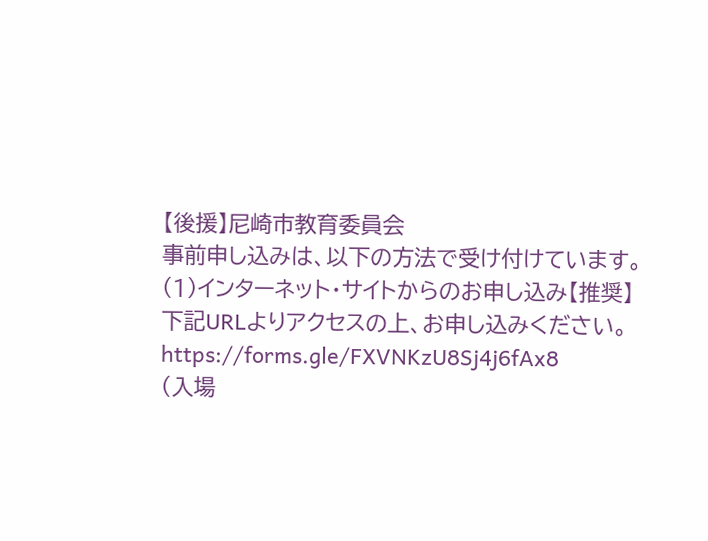【後援】尼崎市教育委員会
事前申し込みは、以下の方法で受け付けています。
(1)インターネット・サイトからのお申し込み【推奨】
下記URLよりアクセスの上、お申し込みください。
https://forms.gle/FXVNKzU8Sj4j6fAx8
(入場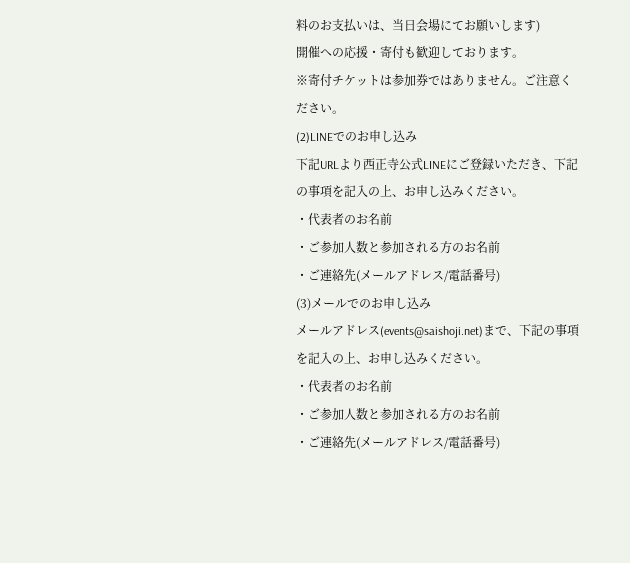料のお支払いは、当日会場にてお願いします)
開催への応援・寄付も歓迎しております。
※寄付チケットは参加券ではありません。ご注意ください。
(2)LINEでのお申し込み
下記URLより西正寺公式LINEにご登録いただき、下記の事項を記入の上、お申し込みください。
・代表者のお名前
・ご参加人数と参加される方のお名前
・ご連絡先(メールアドレス/電話番号)
(3)メールでのお申し込み
メールアドレス(events@saishoji.net)まで、下記の事項を記入の上、お申し込みください。
・代表者のお名前
・ご参加人数と参加される方のお名前
・ご連絡先(メールアドレス/電話番号)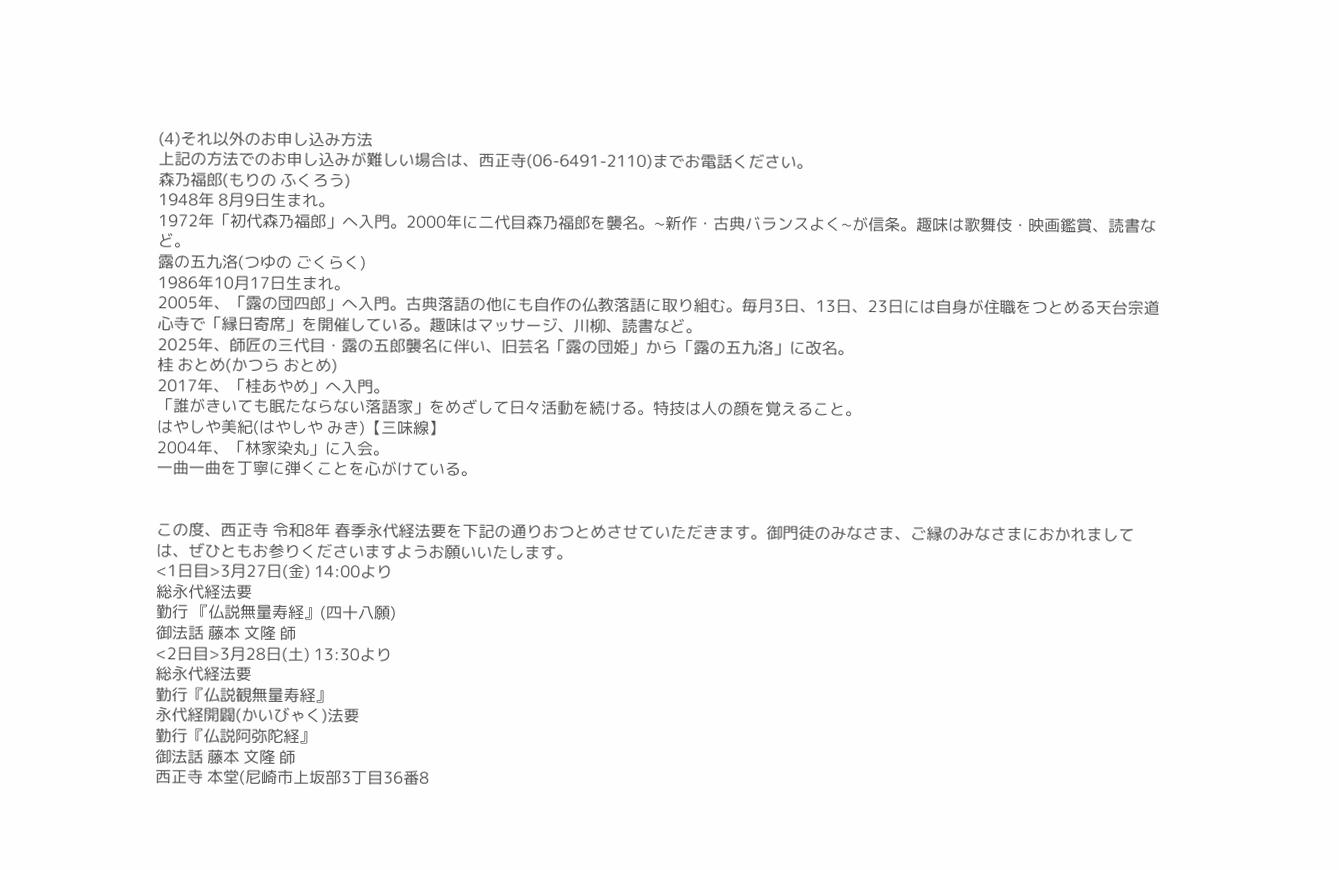(4)それ以外のお申し込み方法
上記の方法でのお申し込みが難しい場合は、西正寺(06-6491-2110)までお電話ください。
森乃福郎(もりの ふくろう)
1948年 8月9日生まれ。
1972年「初代森乃福郎」へ入門。2000年に二代目森乃福郎を襲名。~新作・古典バランスよく~が信条。趣味は歌舞伎・映画鑑賞、読書など。
露の五九洛(つゆの ごくらく)
1986年10月17日生まれ。
2005年、「露の団四郎」へ入門。古典落語の他にも自作の仏教落語に取り組む。毎月3日、13日、23日には自身が住職をつとめる天台宗道心寺で「縁日寄席」を開催している。趣味はマッサージ、川柳、読書など。
2025年、師匠の三代目・露の五郎襲名に伴い、旧芸名「露の団姫」から「露の五九洛」に改名。
桂 おとめ(かつら おとめ)
2017年、「桂あやめ」へ入門。
「誰がきいても眠たならない落語家」をめざして日々活動を続ける。特技は人の顔を覚えること。
はやしや美紀(はやしや みき)【三味線】
2004年、「林家染丸」に入会。
一曲一曲を丁寧に弾くことを心がけている。


この度、西正寺 令和8年 春季永代経法要を下記の通りおつとめさせていただきます。御門徒のみなさま、ご縁のみなさまにおかれましては、ぜひともお参りくださいますようお願いいたします。
<1日目>3月27日(金) 14:00より
総永代経法要
勤行 『仏説無量寿経』(四十八願)
御法話 藤本 文隆 師
<2日目>3月28日(土) 13:30より
総永代経法要
勤行『仏説観無量寿経』
永代経開闢(かいびゃく)法要
勤行『仏説阿弥陀経』
御法話 藤本 文隆 師
西正寺 本堂(尼崎市上坂部3丁目36番8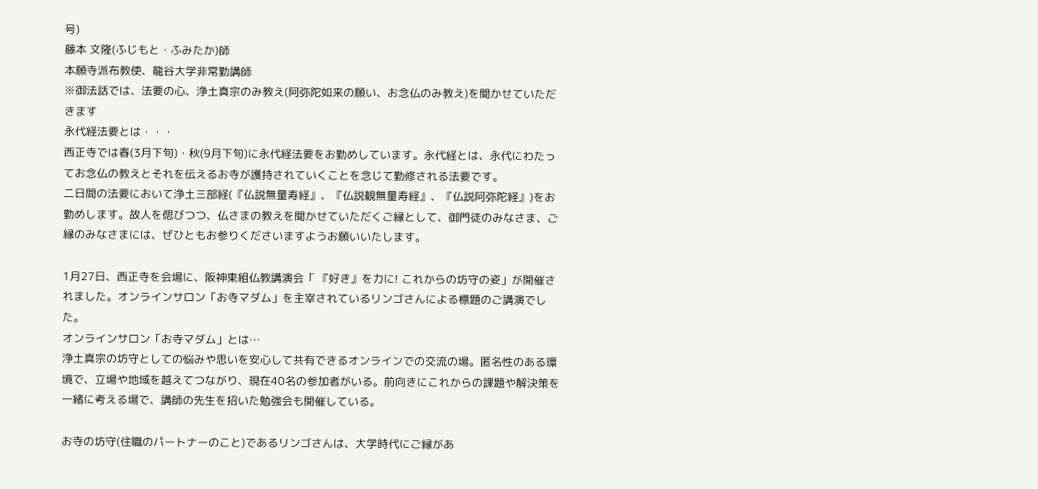号)
藤本 文隆(ふじもと・ふみたか)師
本願寺派布教使、龍谷大学非常勤講師
※御法話では、法要の心、浄土真宗のみ教え(阿弥陀如来の願い、お念仏のみ教え)を聞かせていただきます
永代経法要とは・・・
西正寺では春(3月下旬)・秋(9月下旬)に永代経法要をお勤めしています。永代経とは、永代にわたってお念仏の教えとそれを伝えるお寺が護持されていくことを念じて勤修される法要です。
二日間の法要において浄土三部経(『仏説無量寿経』、『仏説観無量寿経』、『仏説阿弥陀経』)をお勤めします。故人を偲びつつ、仏さまの教えを聞かせていただくご縁として、御門徒のみなさま、ご縁のみなさまには、ぜひともお参りくださいますようお願いいたします。

1月27日、西正寺を会場に、阪神東組仏教講演会「 『好き』を力に! これからの坊守の姿」が開催されました。オンラインサロン「お寺マダム」を主宰されているリンゴさんによる標題のご講演でした。
オンラインサロン「お寺マダム」とは…
浄土真宗の坊守としての悩みや思いを安心して共有できるオンラインでの交流の場。匿名性のある環境で、立場や地域を越えてつながり、現在40名の参加者がいる。前向きにこれからの課題や解決策を一緒に考える場で、講師の先生を招いた勉強会も開催している。

お寺の坊守(住職のパートナーのこと)であるリンゴさんは、大学時代にご縁があ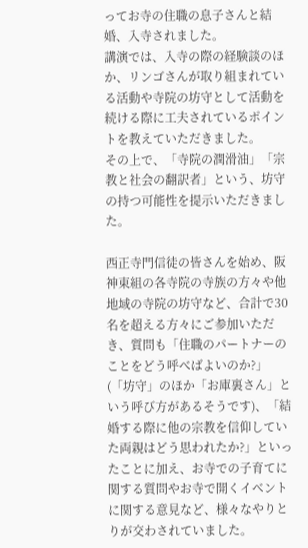ってお寺の住職の息子さんと結婚、入寺されました。
講演では、入寺の際の経験談のほか、リンゴさんが取り組まれている活動や寺院の坊守として活動を続ける際に工夫されているポイントを教えていただきました。
その上で、「寺院の潤滑油」「宗教と社会の翻訳者」という、坊守の持つ可能性を提示いただきました。

西正寺門信徒の皆さんを始め、阪神東組の各寺院の寺族の方々や他地域の寺院の坊守など、合計で30名を超える方々にご参加いただき、質問も「住職のパートナーのことをどう呼べばよいのか?」(「坊守」のほか「お庫裏さん」という呼び方があるそうです)、「結婚する際に他の宗教を信仰していた両親はどう思われたか?」といったことに加え、お寺での子育てに関する質問やお寺で開くイベントに関する意見など、様々なやりとりが交わされていました。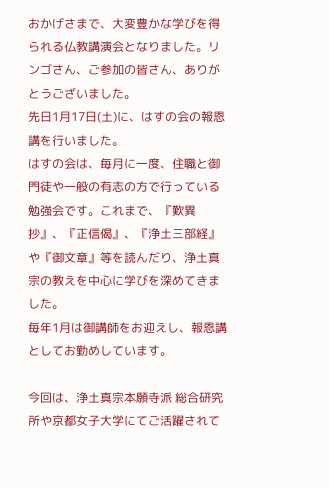おかげさまで、大変豊かな学びを得られる仏教講演会となりました。リンゴさん、ご参加の皆さん、ありがとうございました。
先日1月17日(土)に、はすの会の報恩講を行いました。
はすの会は、毎月に一度、住職と御門徒や一般の有志の方で行っている勉強会です。これまで、『歎異抄』、『正信偈』、『浄土三部経』や『御文章』等を読んだり、浄土真宗の教えを中心に学びを深めてきました。
毎年1月は御講師をお迎えし、報恩講としてお勤めしています。

今回は、浄土真宗本願寺派 総合研究所や京都女子大学にてご活躍されて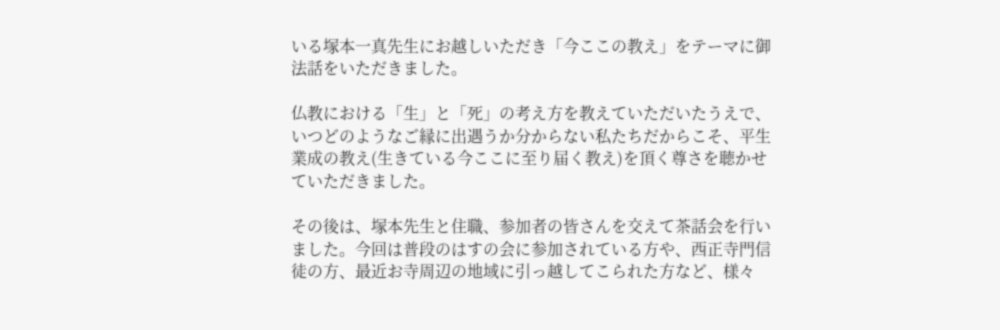いる塚本一真先生にお越しいただき「今ここの教え」をテーマに御法話をいただきました。

仏教における「生」と「死」の考え方を教えていただいたうえで、いつどのようなご縁に出遇うか分からない私たちだからこそ、平生業成の教え(生きている今ここに至り届く教え)を頂く尊さを聴かせていただきました。

その後は、塚本先生と住職、参加者の皆さんを交えて茶話会を行いました。今回は普段のはすの会に参加されている方や、西正寺門信徒の方、最近お寺周辺の地域に引っ越してこられた方など、様々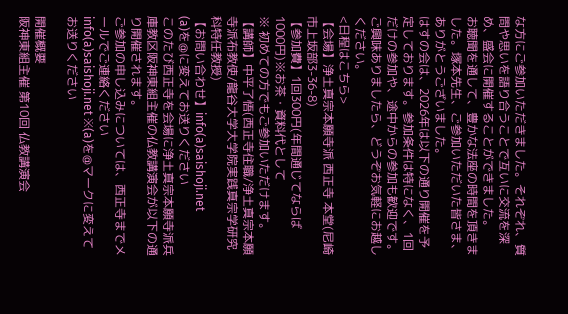な方にご参加いただきました。それぞれ、質問や思いを語り合うことで互いに交流を深め、盛会に開催することができました。
お聴聞を通して、豊かな法座の時間を頂きました。塚本先生、ご参加いただいた皆さま、ありがとうございました。
はすの会は、2026年は以下の通り開催を予定しております。参加条件は特になく、1回だけの参加や、途中からの参加も歓迎です。ご興味ありましたら、どうぞお気軽にお越しください。
<日程はこちら>
【会場】浄土真宗本願寺派 西正寺 本堂(尼崎市上坂部3-36-8)
【参加費】1回300円(年間通じてならば1000円)※お茶・資料代として
※ 初めての方でもご参加いただけます。
【講師】中平了悟(西正寺住職/浄土真宗本願寺派布教使/龍谷大学大学院実践真宗学研究科特任教授)
【お問い合わせ】info(a)saishoji.net
(a)を@に変えてお送りください
このたび西正寺を会場に浄土真宗本願寺派兵庫教区阪神東組主催の仏教講演会が以下の通り開催されます。
ご参加の申し込みについては、西正寺までメールでご連絡ください
info(a)saishoji.net ※(a)を@マークに変えてお送りください

開催概要
阪神東組主催 第10回 仏教講演会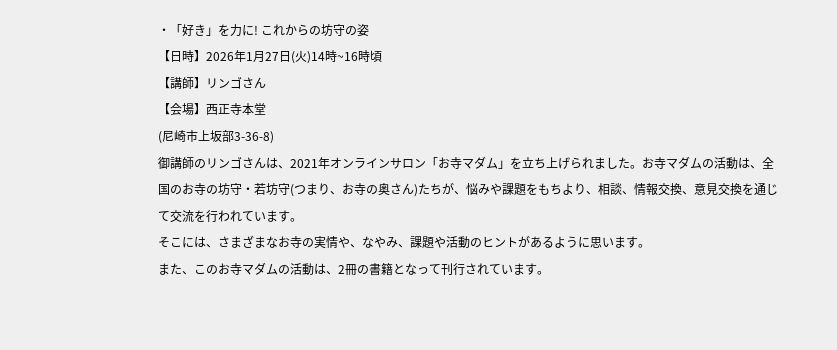・「好き」を力に! これからの坊守の姿
【日時】2026年1月27日(火)14時~16時頃
【講師】リンゴさん
【会場】西正寺本堂
(尼崎市上坂部3-36-8)
御講師のリンゴさんは、2021年オンラインサロン「お寺マダム」を立ち上げられました。お寺マダムの活動は、全国のお寺の坊守・若坊守(つまり、お寺の奥さん)たちが、悩みや課題をもちより、相談、情報交換、意見交換を通じて交流を行われています。
そこには、さまざまなお寺の実情や、なやみ、課題や活動のヒントがあるように思います。
また、このお寺マダムの活動は、2冊の書籍となって刊行されています。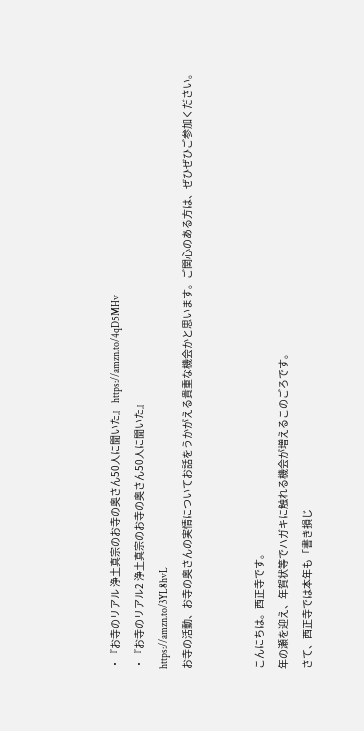・『お寺のリアル 浄土真宗のお寺の奥さん50人に聞いた』 https://amzn.to/4qD5MHv
・『お寺のリアル2 浄土真宗のお寺の奥さん50人に聞いた』
https://amzn.to/3YL8hvL
お寺の活動、お寺の奥さんの実情についてお話をうかがえる貴重な機会かと思います。ご関心のある方は、ぜひぜひご参加ください。


こんにちは。西正寺です。
年の瀬を迎え、年賀状等でハガキに触れる機会が増えるこのごろです。
さて、西正寺では本年も「書き損じ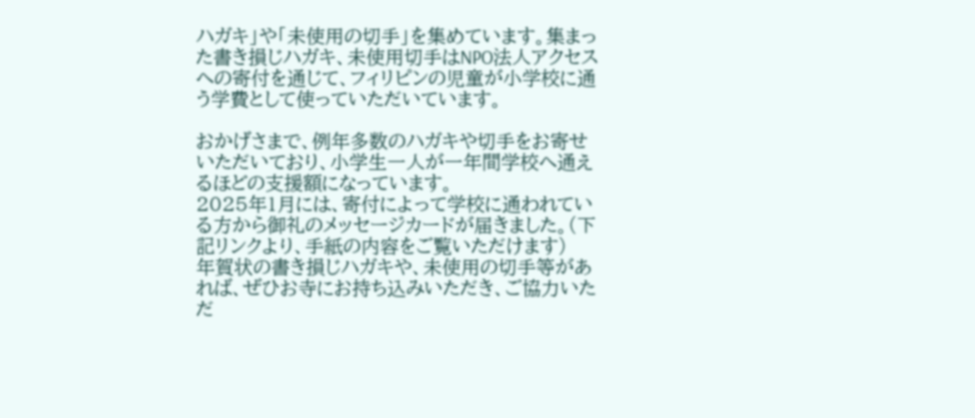ハガキ」や「未使用の切手」を集めています。集まった書き損じハガキ、未使用切手はNPO法人アクセスへの寄付を通じて、フィリピンの児童が小学校に通う学費として使っていただいています。

おかげさまで、例年多数のハガキや切手をお寄せいただいており、小学生一人が一年間学校へ通えるほどの支援額になっています。
2025年1月には、寄付によって学校に通われている方から御礼のメッセージカードが届きました。(下記リンクより、手紙の内容をご覧いただけます)
年賀状の書き損じハガキや、未使用の切手等があれば、ぜひお寺にお持ち込みいただき、ご協力いただ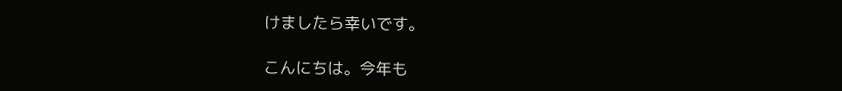けましたら幸いです。

こんにちは。今年も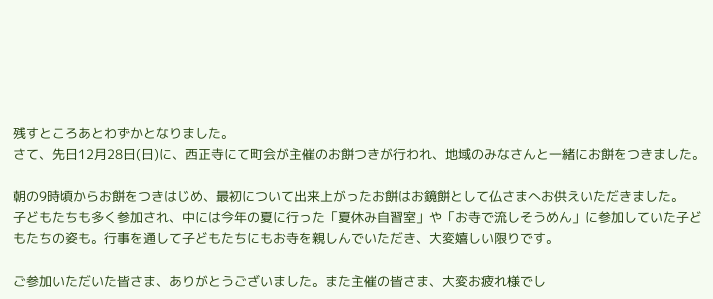残すところあとわずかとなりました。
さて、先日12月28日(日)に、西正寺にて町会が主催のお餅つきが行われ、地域のみなさんと一緒にお餅をつきました。

朝の9時頃からお餅をつきはじめ、最初について出来上がったお餅はお鏡餅として仏さまへお供えいただきました。
子どもたちも多く参加され、中には今年の夏に行った「夏休み自習室」や「お寺で流しそうめん」に参加していた子どもたちの姿も。行事を通して子どもたちにもお寺を親しんでいただき、大変嬉しい限りです。

ご参加いただいた皆さま、ありがとうございました。また主催の皆さま、大変お疲れ様でし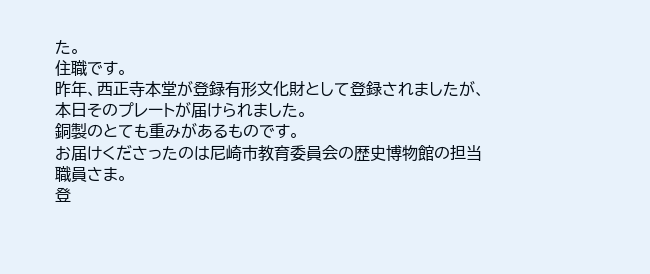た。
住職です。
昨年、西正寺本堂が登録有形文化財として登録されましたが、本日そのプレートが届けられました。
銅製のとても重みがあるものです。
お届けくださったのは尼崎市教育委員会の歴史博物館の担当職員さま。
登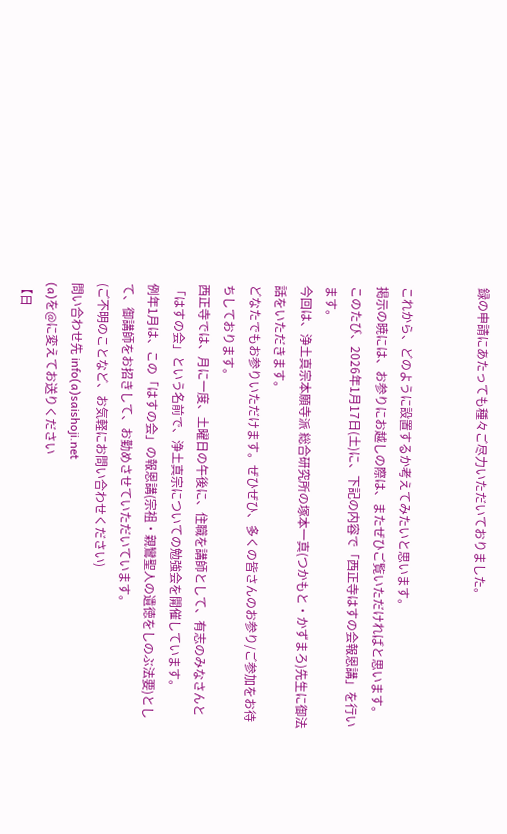録の申請にあたっても種々ご尽力いただいておりました。


これから、どのように設置するか考えてみたいと思います。
掲示の暁には、お参りにお越しの際は、またぜひご覧いただければと思います。
このたび、2026年1月17日(土)に、下記の内容で「西正寺はすの会報恩講」を行います。
今回は、浄土真宗本願寺派 総合研究所の塚本一真(つかもと・かずまろ)先生に御法話をいただきます。
どなたでもお参りいただけます。ぜひぜひ、多くの皆さんのお参り/ご参加をお待ちしております。
西正寺では、月に一度、土曜日の午後に、住職を講師として、有志のみなさんと「はすの会」という名前で、浄土真宗についての勉強会を開催しています。
例年1月は、この「はすの会」の報恩講(宗祖・親鸞聖人の遺徳をしのぶ法要)として、御講師をお招きして、お勤めさせていただいています。
(ご不明のことなど、お気軽にお問い合わせください)
問い合わせ先 info(a)saishoji.net
(a)を@に変えてお送りください
【日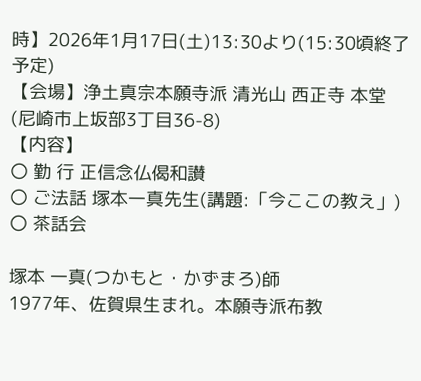時】2026年1月17日(土)13:30より(15:30頃終了予定)
【会場】浄土真宗本願寺派 清光山 西正寺 本堂
(尼崎市上坂部3丁目36-8)
【内容】
〇 勤 行 正信念仏偈和讃
〇 ご法話 塚本一真先生(講題:「今ここの教え」)
〇 茶話会

塚本 一真(つかもと・かずまろ)師
1977年、佐賀県生まれ。本願寺派布教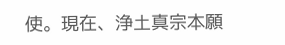使。現在、浄土真宗本願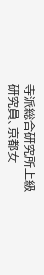寺派総合研究所上級研究員、京都女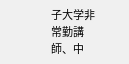子大学非常勤講師、中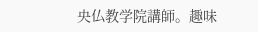央仏教学院講師。趣味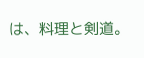は、料理と剣道。